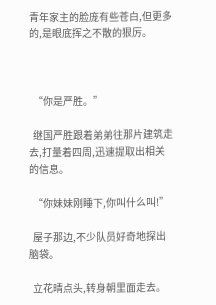青年家主的脸庞有些苍白,但更多的,是眼底挥之不散的狠厉。



  “你是严胜。”

  继国严胜跟着弟弟往那片建筑走去,打量着四周,迅速提取出相关的信息。

  “你妹妹刚睡下,你叫什么叫!”

  屋子那边,不少队员好奇地探出脑袋。

  立花晴点头,转身朝里面走去。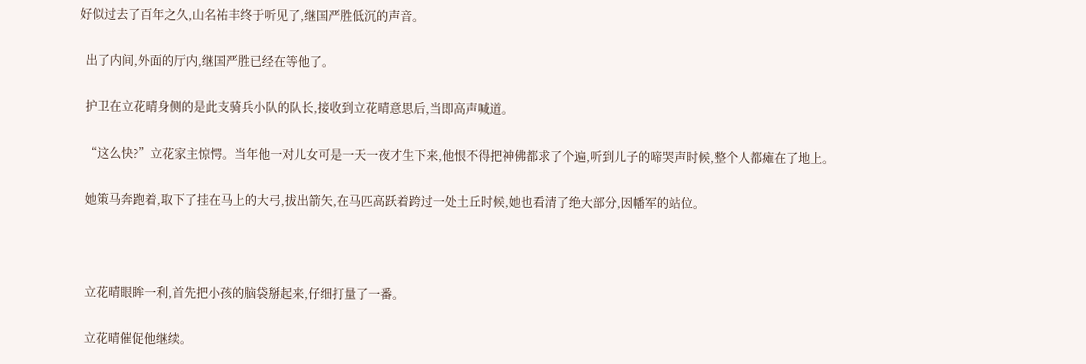好似过去了百年之久,山名祐丰终于听见了,继国严胜低沉的声音。

  出了内间,外面的厅内,继国严胜已经在等他了。

  护卫在立花晴身侧的是此支骑兵小队的队长,接收到立花晴意思后,当即高声喊道。

  “这么快?”立花家主惊愕。当年他一对儿女可是一天一夜才生下来,他恨不得把神佛都求了个遍,听到儿子的啼哭声时候,整个人都瘫在了地上。

  她策马奔跑着,取下了挂在马上的大弓,拔出箭矢,在马匹高跃着跨过一处土丘时候,她也看清了绝大部分,因幡军的站位。



  立花晴眼眸一利,首先把小孩的脑袋掰起来,仔细打量了一番。

  立花晴催促他继续。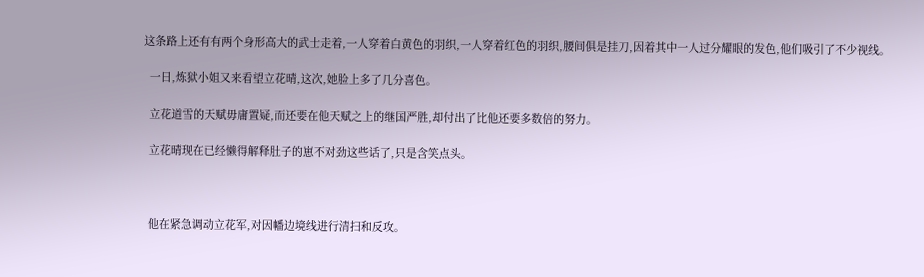这条路上还有有两个身形高大的武士走着,一人穿着白黄色的羽织,一人穿着红色的羽织,腰间俱是挂刀,因着其中一人过分耀眼的发色,他们吸引了不少视线。

  一日,炼狱小姐又来看望立花晴,这次,她脸上多了几分喜色。

  立花道雪的天赋毋庸置疑,而还要在他天赋之上的继国严胜,却付出了比他还要多数倍的努力。

  立花晴现在已经懒得解释肚子的崽不对劲这些话了,只是含笑点头。



  他在紧急调动立花军,对因幡边境线进行清扫和反攻。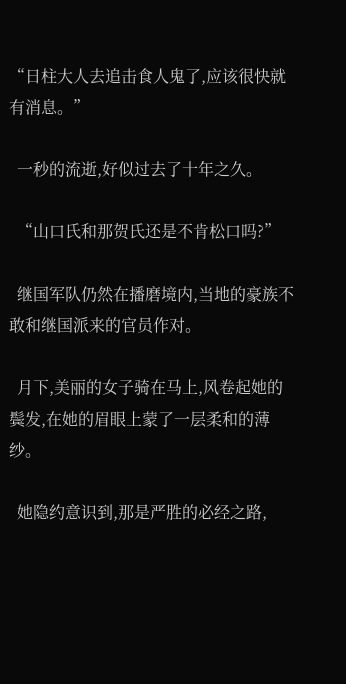“日柱大人去追击食人鬼了,应该很快就有消息。”

  一秒的流逝,好似过去了十年之久。

  “山口氏和那贺氏还是不肯松口吗?”

  继国军队仍然在播磨境内,当地的豪族不敢和继国派来的官员作对。

  月下,美丽的女子骑在马上,风卷起她的鬓发,在她的眉眼上蒙了一层柔和的薄纱。

  她隐约意识到,那是严胜的必经之路,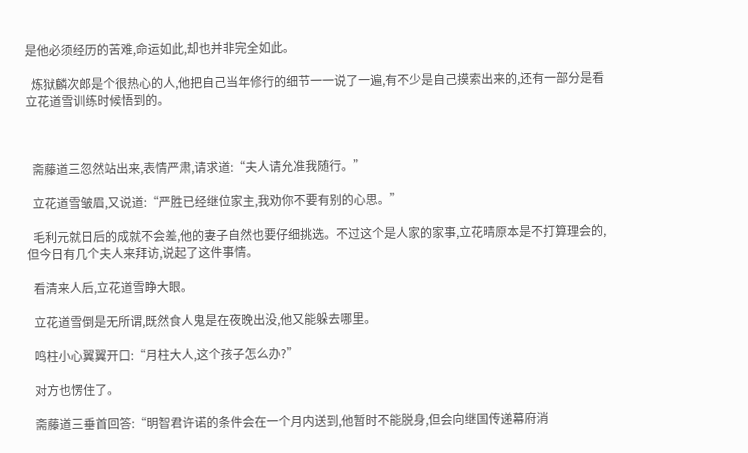是他必须经历的苦难,命运如此,却也并非完全如此。

  炼狱麟次郎是个很热心的人,他把自己当年修行的细节一一说了一遍,有不少是自己摸索出来的,还有一部分是看立花道雪训练时候悟到的。



  斋藤道三忽然站出来,表情严肃,请求道:“夫人请允准我随行。”

  立花道雪皱眉,又说道:“严胜已经继位家主,我劝你不要有别的心思。”

  毛利元就日后的成就不会差,他的妻子自然也要仔细挑选。不过这个是人家的家事,立花晴原本是不打算理会的,但今日有几个夫人来拜访,说起了这件事情。

  看清来人后,立花道雪睁大眼。

  立花道雪倒是无所谓,既然食人鬼是在夜晚出没,他又能躲去哪里。

  鸣柱小心翼翼开口:“月柱大人,这个孩子怎么办?”

  对方也愣住了。

  斋藤道三垂首回答:“明智君许诺的条件会在一个月内送到,他暂时不能脱身,但会向继国传递幕府消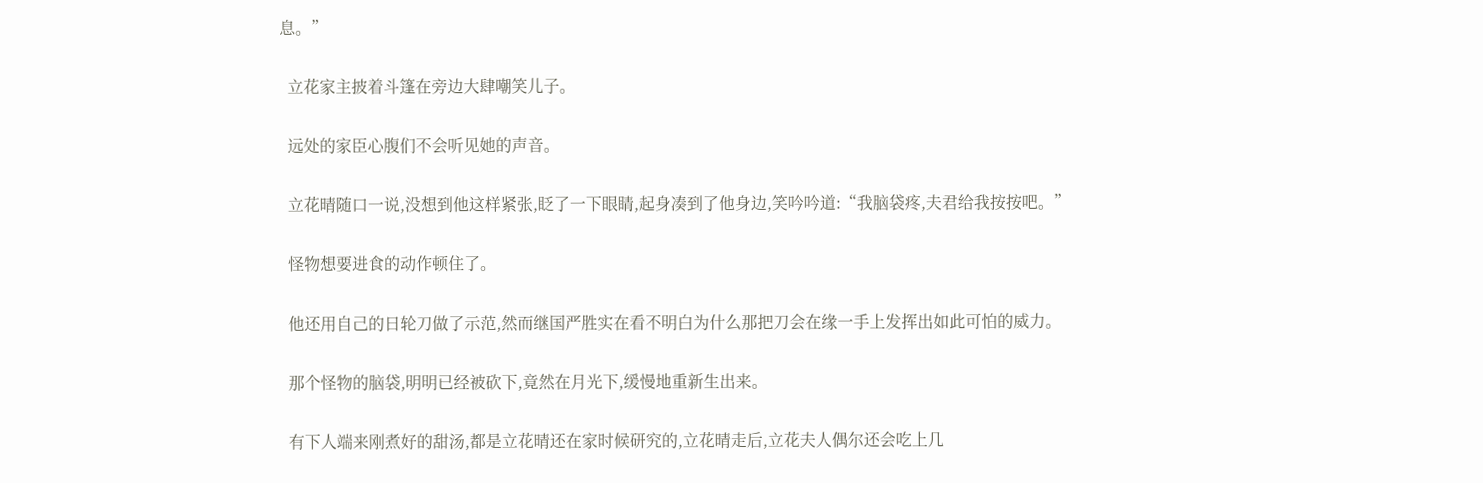息。”

  立花家主披着斗篷在旁边大肆嘲笑儿子。

  远处的家臣心腹们不会听见她的声音。

  立花晴随口一说,没想到他这样紧张,眨了一下眼睛,起身凑到了他身边,笑吟吟道:“我脑袋疼,夫君给我按按吧。”

  怪物想要进食的动作顿住了。

  他还用自己的日轮刀做了示范,然而继国严胜实在看不明白为什么那把刀会在缘一手上发挥出如此可怕的威力。

  那个怪物的脑袋,明明已经被砍下,竟然在月光下,缓慢地重新生出来。

  有下人端来刚煮好的甜汤,都是立花晴还在家时候研究的,立花晴走后,立花夫人偶尔还会吃上几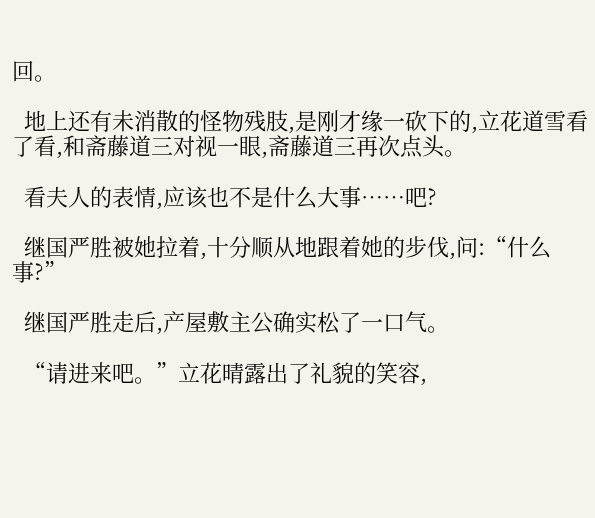回。

  地上还有未消散的怪物残肢,是刚才缘一砍下的,立花道雪看了看,和斋藤道三对视一眼,斋藤道三再次点头。

  看夫人的表情,应该也不是什么大事……吧?

  继国严胜被她拉着,十分顺从地跟着她的步伐,问:“什么事?”

  继国严胜走后,产屋敷主公确实松了一口气。

  “请进来吧。”立花晴露出了礼貌的笑容,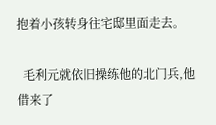抱着小孩转身往宅邸里面走去。

  毛利元就依旧操练他的北门兵,他借来了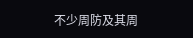不少周防及其周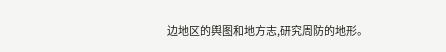边地区的舆图和地方志,研究周防的地形。